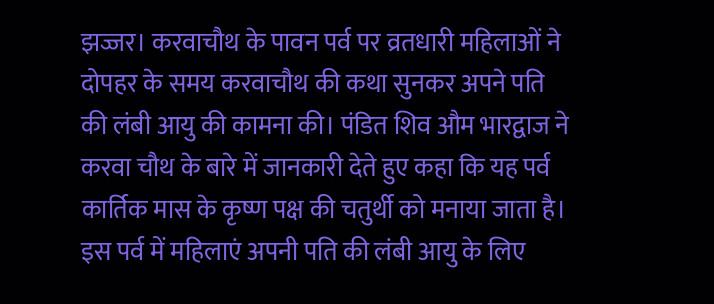झज्जर। करवाचौथ के पावन पर्व पर व्रतधारी महिलाओं ने दोपहर के समय करवाचौथ की कथा सुनकर अपने पति की लंबी आयु की कामना की। पंडित शिव औम भारद्वाज ने करवा चौथ के बारे में जानकारी देते हुए कहा कि यह पर्व कार्तिक मास के कृष्ण पक्ष की चतुर्थी को मनाया जाता है। इस पर्व में महिलाएं अपनी पति की लंबी आयु के लिए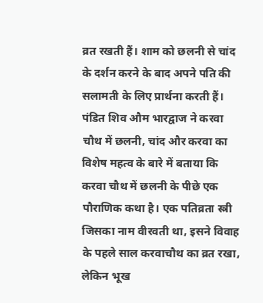व्रत रखती हैं। शाम को छलनी से चांद के दर्शन करने के बाद अपने पति की सलामती के लिए प्रार्थना करती हैं।
पंडित शिव औम भारद्वाज ने करवा चौथ में छलनी, चांद और करवा का विशेष महत्व के बारे में बताया कि करवा चौथ में छलनी के पीछे एक पौराणिक कथा है। एक पतिव्रता स्त्री जिसका नाम वीरवती था, इसने विवाह के पहले साल करवाचौथ का व्रत रखा, लेकिन भूख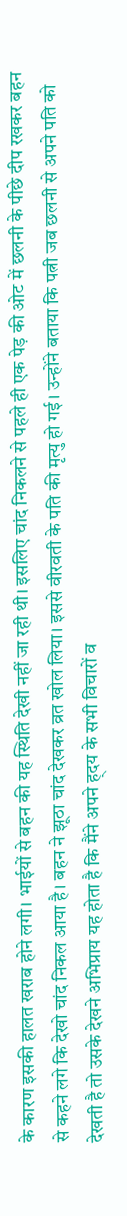के कारण इसकी हालत खराब होने लगी। भाईयों से बहन की यह स्थिति देखी नहीं जा रही थी। इसलिए चांद निकलने से पहले ही एक पेड़ की ओट में छलनी के पीछे दीप रखकर बहन से कहने लगे कि देखो चांद निकल आया है। बहन ने झूठा चांद देखकर व्रत खोल लिया। इससे वीरवती के पति की मृत्यु हो गई। उन्होंने बताया कि पत्नी जब छलनी से अपने पति को देखती है तो उसके देखने अभिप्राय यह होता है कि मैंने अपने ह्दय के सभी विचारों व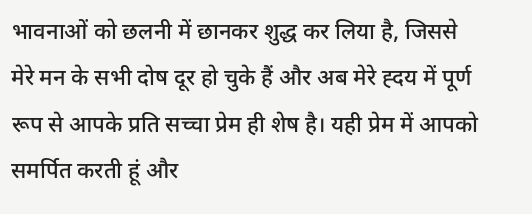भावनाओं को छलनी में छानकर शुद्ध कर लिया है, जिससे मेरे मन के सभी दोष दूर हो चुके हैं और अब मेरे ह्दय में पूर्ण रूप से आपके प्रति सच्चा प्रेम ही शेष है। यही प्रेम में आपको समर्पित करती हूं और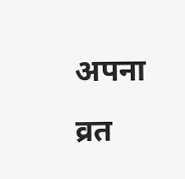अपना व्रत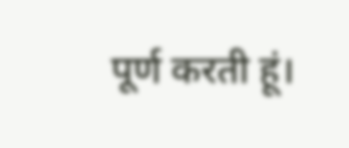पूर्ण करती हूं।